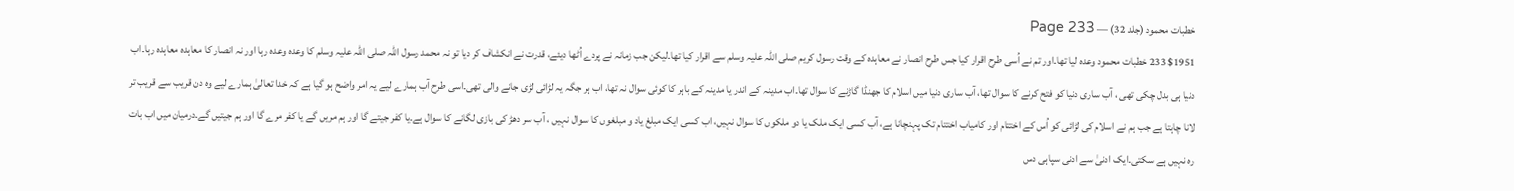خطبات محمود (جلد 32) — Page 233
$1951 233 خطبات محمود وعدہ لیا تھا۔اور تم نے اُسی طرح اقرار کیا جس طرح انصار نے معاہدہ کے وقت رسول کریم صلی اللہ علیہ وسلم سے اقرار کیا تھا۔لیکن جب زمانہ نے پردے اُٹھا دیئے، قدرت نے انکشاف کر دیا تو نہ محمد رسول اللہ صلی اللہ علیہ وسلم کا وعدہ وعدہ رہا اور نہ انصار کا معاہدہ معاہدہ رہا۔اب دنیا ہی بدل چکی تھی ، آب ساری دنیا کو فتح کرنے کا سوال تھا، آب ساری دنیا میں اسلام کا جھنڈا گاڑنے کا سوال تھا۔اب مدینہ کے اندر یا مدینہ کے باہر کا کوئی سوال نہ تھا، اب ہر جگہ یہ لڑائی لڑی جانے والی تھی۔اسی طرح آب ہمارے لیے یہ امر واضح ہو گیا ہے کہ خدا تعالیٰ ہمارے لیے وہ دن قریب سے قریب تر لانا چاہتا ہے جب ہم نے اسلام کی لڑائی کو اُس کے اختتام اور کامیاب اختتام تک پہنچانا ہے، آب کسی ایک ملک یا دو ملکوں کا سوال نہیں، اب کسی ایک مبلغ یاد و مبلغوں کا سوال نہیں ، آب سر دھڑ کی بازی لگانے کا سوال ہے۔یا کفر جیتے گا اور ہم مریں گے یا کفر مرے گا اور ہم جیتیں گے۔درمیان میں اب بات رہ نہیں ہے سکتی۔ایک ادنیٰ سے ادنی سپاہی دس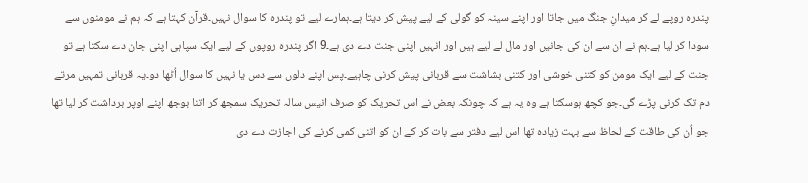پندرہ روپے لے کر میدانِ جنگ میں جاتا اور اپنے سینہ کو گولی کے لیے پیش کر دیتا ہے۔ہمارے لیے تو پندرہ کا سوال نہیں۔قرآن کہتا ہے کہ ہم نے مومنوں سے سودا کر لیا ہے۔ہم نے ان سے ان کی جانیں اور مال لے لیے ہیں اور انہیں اپنی جنت دے دی ہے۔9 اگر پندرہ روپوں کے لیے ایک سپاہی اپنی جان دے سکتا ہے تو جنت کے لیے ایک مومن کو کتنی خوشی اور کتنی بشاشت سے قربانی پیش کرنی چاہیے۔پس اپنے دلوں سے دس یا نہیں کا سوال اُٹھا دو۔یہ قربانی تمہیں مرتے دم تک کرنی پڑے گی۔جو کچھ ہوسکتا ہے وہ یہ ہے کہ چونکہ بعض نے اس تحریک کو صرف انیس سالہ تحریک سمجھ کر اتنا بوجھ اپنے اوپر برداشت کر لیا تھا جو اُن کی طاقت کے لحاظ سے بہت زیادہ تھا اس لیے دفتر سے بات کر کے ان کو اتنی کمی کرنے کی اجازت دے دی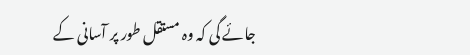جائے گی کہ وہ مستقل طور پر آسانی کے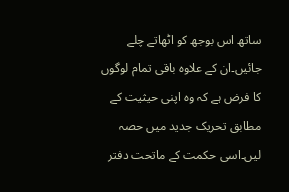ساتھ اس بوجھ کو اٹھاتے چلے جائیں۔ان کے علاوہ باقی تمام لوگوں کا فرض ہے کہ وہ اپنی حیثیت کے مطابق تحریک جدید میں حصہ لیں۔اسی حکمت کے ماتحت دفتر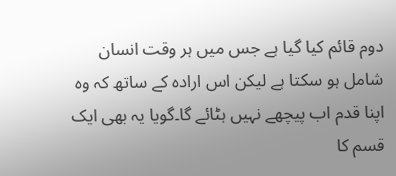دوم قائم کیا گیا ہے جس میں ہر وقت انسان شامل ہو سکتا ہے لیکن اس ارادہ کے ساتھ کہ وہ اپنا قدم اب پیچھے نہیں ہٹائے گا۔گویا یہ بھی ایک قسم کا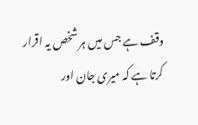وقف ہے جس میں ہر شخص یہ اقرار کرتا ہے کہ میری جان اور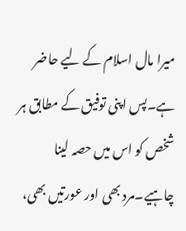میرا مال اسلام کے لیے حاضر ہے۔پس اپنی توفیق کے مطابق ہر شخص کو اس میں حصہ لینا چاہیے۔مرد بھی اور عورتیں بھی،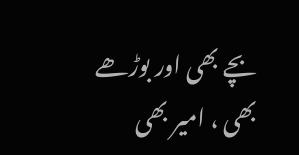بچے بھی اور بوڑھے بھی ، امیر بھی